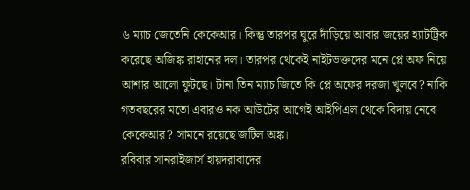৬ ম্যাচ জেতেনি কেকেআর। কিন্তু তারপর ঘুরে দাঁড়িয়ে আবার জয়ের হ্যাটট্রিক করেছে অজিঙ্ক রাহানের দল। তারপর থেকেই নাইটভক্তদের মনে প্লে অফ নিয়ে আশার আলো ফুটছে। টানা তিন ম্যাচ জিতে কি প্লে অফের দরজা খুলবে? নাকি গতবছরের মতো এবারও নক আউটের আগেই আইপিএল থেকে বিদায় নেবে কেকেআর? সামনে রয়েছে জটিল অঙ্ক।
রবিবার সানরাইজার্স হায়দরাবাদের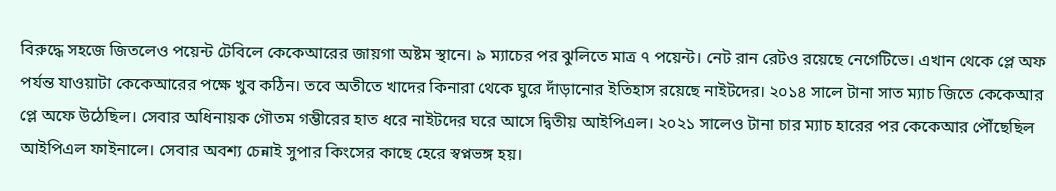বিরুদ্ধে সহজে জিতলেও পয়েন্ট টেবিলে কেকেআরের জায়গা অষ্টম স্থানে। ৯ ম্যাচের পর ঝুলিতে মাত্র ৭ পয়েন্ট। নেট রান রেটও রয়েছে নেগেটিভে। এখান থেকে প্লে অফ পর্যন্ত যাওয়াটা কেকেআরের পক্ষে খুব কঠিন। তবে অতীতে খাদের কিনারা থেকে ঘুরে দাঁড়ানোর ইতিহাস রয়েছে নাইটদের। ২০১৪ সালে টানা সাত ম্যাচ জিতে কেকেআর প্লে অফে উঠেছিল। সেবার অধিনায়ক গৌতম গম্ভীরের হাত ধরে নাইটদের ঘরে আসে দ্বিতীয় আইপিএল। ২০২১ সালেও টানা চার ম্যাচ হারের পর কেকেআর পৌঁছেছিল আইপিএল ফাইনালে। সেবার অবশ্য চেন্নাই সুপার কিংসের কাছে হেরে স্বপ্নভঙ্গ হয়।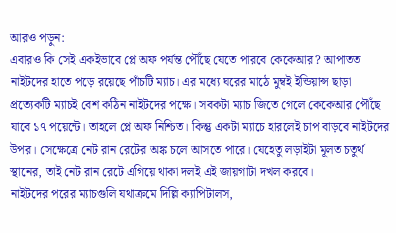আরও পড়ুন:
এবারও কি সেই একইভাবে প্লে অফ পর্যন্ত পৌঁছে যেতে পারবে কেকেআর? আপাতত নাইটদের হাতে পড়ে রয়েছে পাঁচটি ম্যাচ। এর মধ্যে ঘরের মাঠে মুম্বই ইন্ডিয়ান্স ছাড়া প্রত্যেকটি ম্যাচই বেশ কঠিন নাইটদের পক্ষে। সবকটা ম্যাচ জিতে গেলে কেকেআর পৌঁছে যাবে ১৭ পয়েন্টে। তাহলে প্লে অফ নিশ্চিত। কিন্তু একটা ম্যাচে হারলেই চাপ বাড়বে নাইটদের উপর। সেক্ষেত্রে নেট রান রেটের অঙ্ক চলে আসতে পারে। যেহেতু লড়াইটা মূলত চতুর্থ স্থানের, তাই নেট রান রেটে এগিয়ে থাকা দলই এই জায়গাটা দখল করবে।
নাইটদের পরের ম্যাচগুলি যথাক্রমে দিল্লি ক্যাপিটালস,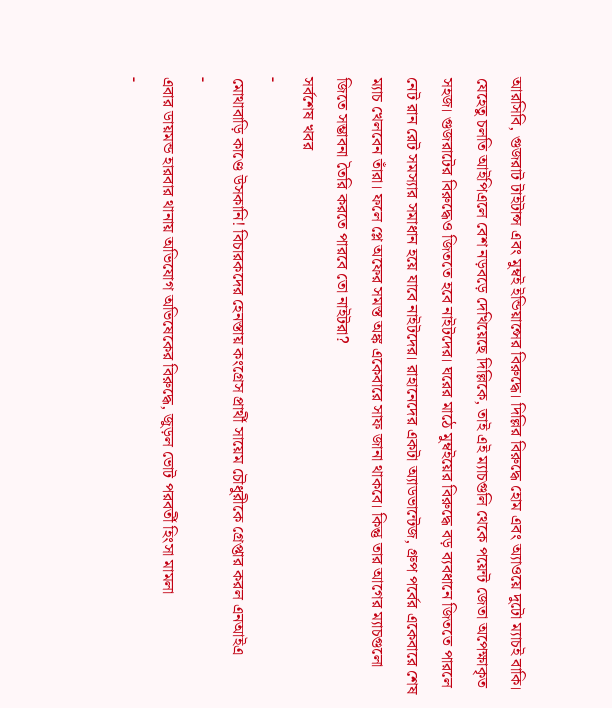আরসিবি, গুজরাট টাইটান্স এবং মুম্বই ইন্ডিয়ান্সের বিরুদ্ধে। দিল্লির বিরুদ্ধে হোম এবং অ্যাওয়ে দুটো ম্যাচই বাকি। যেহেতু চলতি আইপিএলে বেশ নড়বড়ে দেখিয়েছে দিল্লিকে, তাই এই ম্যাচগুলি থেকে পয়েন্ট জেতা অপেক্ষাকৃত সহজ। গুজরাটের বিরুদ্ধেও জিততে হবে নাইটদের। ঘরের মাঠে মুম্বইয়ের বিরুদ্ধে বড় ব্যবধানে জিততে পারলে নেট রান রেট সমস্যার সমাধান হয়ে যাবে নাইটদের। রাহানেদের একটা অ্যাডভান্টেজ, গ্রুপ পর্বের একেবারে শেষ ম্যাচ খেলবেন তাঁরা। ফলে প্লে অফের সমস্ত অঙ্ক একেবারে সাফ জানা থাকবে। কিন্তু তার আগের ম্যাচগুলো জিতে সম্ভাবনা তৈরি করতে পারবে তো নাইটরা?
সর্বশেষ খবর
-
মোথাবাড়ি কাণ্ডে উসকানি! বিচারকদের হেনস্তায় কংগ্রেস প্রার্থী সায়েম চৌধুরীকে গ্রেপ্তার করল এনআইএ
-
এবার ডায়মন্ড হারবার থানায় অভিযোগ অভিষেকের বিরুদ্ধে, জুড়ল ভোট পরবর্তী হিংসা মামলা
-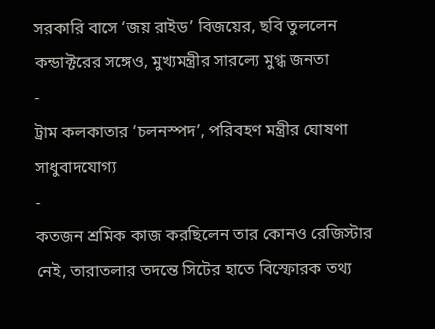সরকারি বাসে ‘জয় রাইড’ বিজয়ের, ছবি তুললেন কন্ডাক্টরের সঙ্গেও, মুখ্যমন্ত্রীর সারল্যে মুগ্ধ জনতা
-
ট্রাম কলকাতার ‘চলনস্পদ’, পরিবহণ মন্ত্রীর ঘোষণা সাধুবাদযোগ্য
-
কতজন শ্রমিক কাজ করছিলেন তার কোনও রেজিস্টার নেই, তারাতলার তদন্তে সিটের হাতে বিস্ফোরক তথ্য